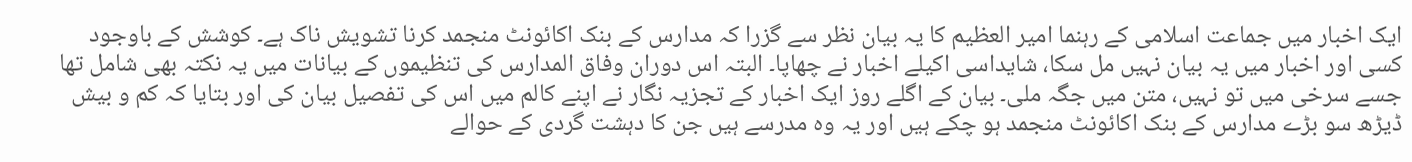ایک اخبار میں جماعت اسلامی کے رہنما امیر العظیم کا یہ بیان نظر سے گزرا کہ مدارس کے بنک اکائونٹ منجمد کرنا تشویش ناک ہے۔ کوشش کے باوجود کسی اور اخبار میں یہ بیان نہیں مل سکا، شایداسی اکیلے اخبار نے چھاپا۔ البتہ اس دوران وفاق المدارس کی تنظیموں کے بیانات میں یہ نکتہ بھی شامل تھا جسے سرخی میں تو نہیں، متن میں جگہ ملی۔ بیان کے اگلے روز ایک اخبار کے تجزیہ نگار نے اپنے کالم میں اس کی تفصیل بیان کی اور بتایا کہ کم و بیش ڈیڑھ سو بڑے مدارس کے بنک اکائونٹ منجمد ہو چکے ہیں اور یہ وہ مدرسے ہیں جن کا دہشت گردی کے حوالے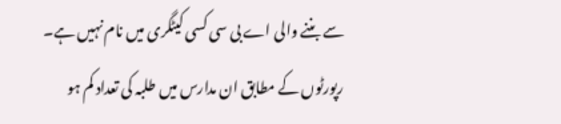سے بننے والی اے بی سی کسی کیٹگری میں نام نہیں ہے۔ رپورٹوں کے مطابق ان مدارس میں طلبہ کی تعداد کم ہو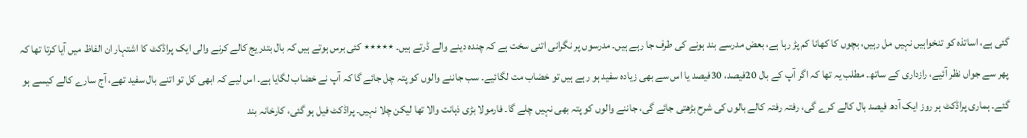گئی ہے، اساتذہ کو تنخواہیں نہیں مل رہیں، بچوں کا کھانا کم پڑ رہا ہے، بعض مدرسے بند ہونے کی طرف جا رہے ہیں۔ مدرسوں پر نگرانی اتنی سخت ہے کہ چندہ دینے والے ڈرتے ہیں۔ ٭٭٭٭٭ کئی برس ہوتے ہیں کہ بال بتدریج کالے کرنے والی ایک پراڈکٹ کا اشتہار ان الفاظ میں آیا کرتا تھا کہ پھر سے جواں نظر آئیے، رازداری کے ساتھ۔ مطلب یہ تھا کہ اگر آپ کے بال 20فیصد، 30فیصد یا اس سے بھی زیادہ سفید ہو رہے ہیں تو خضاب مت لگائیے۔ سب جاننے والوں کو پتہ چل جائے گا کہ آپ نے خضاب لگایا ہے۔ اس لیے کہ ابھی کل تو اتنے بال سفید تھے، آج سارے کالے کیسے ہو گئے۔ ہماری پراڈکٹ ہر روز ایک آدھ فیصد بال کالے کرے گی، رفتہ رفتہ کالے بالوں کی شرح بڑھتی جائے گی، جاننے والوں کو پتہ بھی نہیں چلے گا۔ فارمولا بڑی ذہانت والا تھا لیکن چلا نہیں۔ پراڈکٹ فیل ہو گئی، کارخانہ بند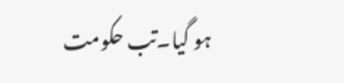ہو گیا۔تب حکومت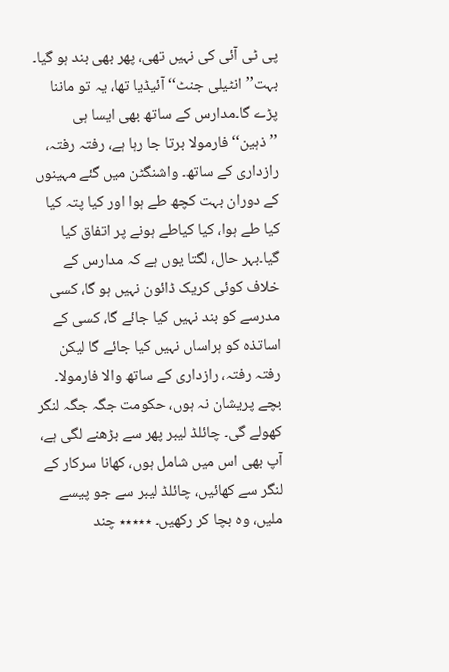پی ٹی آئی کی نہیں تھی، پھر بھی بند ہو گیا۔ بہت’’انٹیلی جنٹ‘‘ آئیڈیا تھا، یہ تو ماننا پڑے گا۔مدارس کے ساتھ بھی ایسا ہی ’’ذہین‘‘ فارمولا برتا جا رہا ہے، رفتہ رفتہ، رازداری کے ساتھ۔ واشنگٹن میں گئے مہینوں کے دوران بہت کچھ طے ہوا اور کیا پتہ کیا کیا طے ہوا، کیا کیاطے ہونے پر اتفاق کیا گیا۔بہر حال، لگتا یوں ہے کہ مدارس کے خلاف کوئی کریک ڈائون نہیں ہو گا، کسی مدرسے کو بند نہیں کیا جائے گا، کسی کے اساتذہ کو ہراساں نہیں کیا جائے گا لیکن رفتہ رفتہ، رازداری کے ساتھ والا فارمولا۔ بچے پریشان نہ ہوں، حکومت جگہ جگہ لنگر کھولے گی۔ چائلڈ لیبر پھر سے بڑھنے لگی ہے، آپ بھی اس میں شامل ہوں، کھانا سرکار کے لنگر سے کھائیں، چائلڈ لیبر سے جو پیسے ملیں، وہ بچا کر رکھیں۔ ٭٭٭٭٭ چند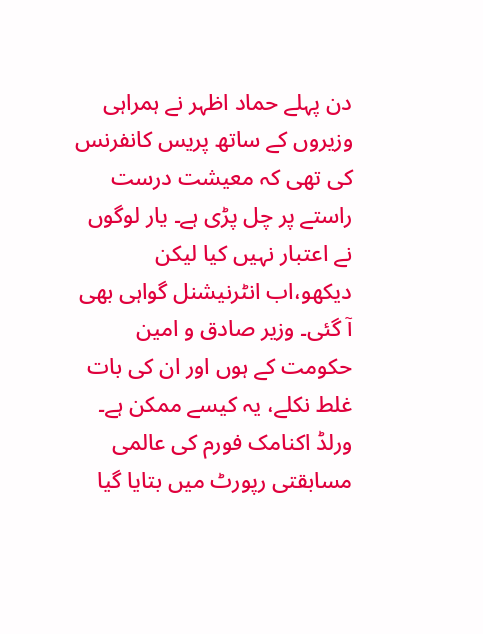دن پہلے حماد اظہر نے ہمراہی وزیروں کے ساتھ پریس کانفرنس کی تھی کہ معیشت درست راستے پر چل پڑی ہے۔ یار لوگوں نے اعتبار نہیں کیا لیکن دیکھو،اب انٹرنیشنل گواہی بھی آ گئی۔ وزیر صادق و امین حکومت کے ہوں اور ان کی بات غلط نکلے، یہ کیسے ممکن ہے۔ ورلڈ اکنامک فورم کی عالمی مسابقتی رپورٹ میں بتایا گیا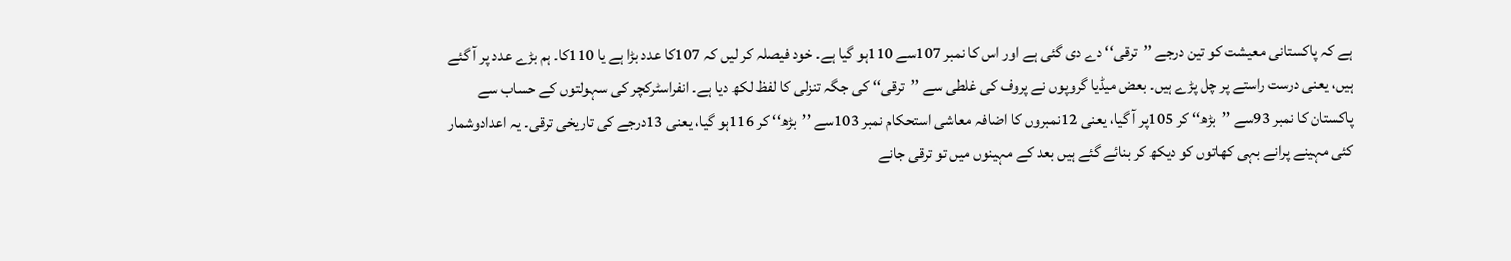ہے کہ پاکستانی معیشت کو تین درجے ’’ترقی‘‘ دے دی گئی ہے اور اس کا نمبر 107سے 110ہو گیا ہے۔ خود فیصلہ کر لیں کہ 107کا عدد بڑا ہے یا 110کا۔ ہم بڑے عدد پر آ گئے ہیں، یعنی درست راستے پر چل پڑے ہیں۔ بعض میڈیا گروپوں نے پروف کی غلطی سے ’’ترقی‘‘ کی جگہ تنزلی کا لفظ لکھ دیا ہے۔ انفراسٹرکچر کی سہولتوں کے حساب سے پاکستان کا نمبر 93سے ’’بڑھ‘‘ کر 105پر آ گیا، یعنی 12نمبروں کا اضافہ معاشی استحکام نمبر 103سے ’’بڑھ‘‘ کر 116ہو گیا، یعنی 13درجے کی تاریخی ترقی۔ یہ اعدادوشمار کئی مہینے پرانے بہی کھاتوں کو دیکھ کر بنائے گئے ہیں بعد کے مہینوں میں تو ترقی جانے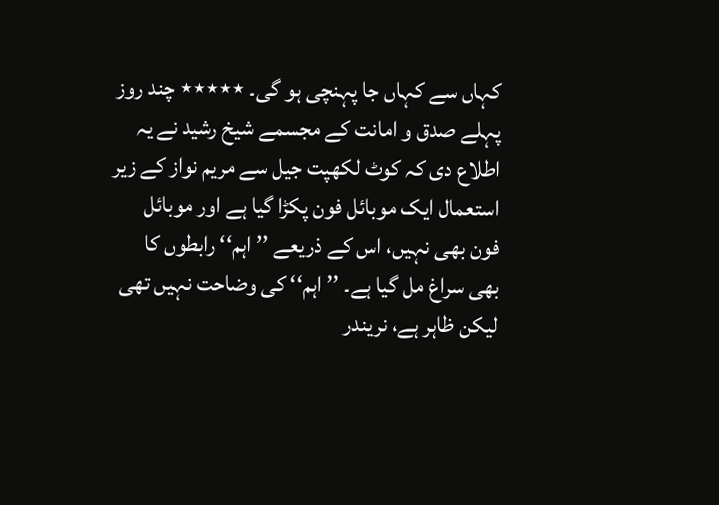کہاں سے کہاں جا پہنچی ہو گی۔ ٭٭٭٭٭ چند روز پہلے صدق و امانت کے مجسمے شیخ رشید نے یہ اطلاع دی کہ کوٹ لکھپت جیل سے مریم نواز کے زیر استعمال ایک موبائل فون پکڑا گیا ہے اور موبائل فون بھی نہیں، اس کے ذریعے ’’اہم‘‘ رابطوں کا بھی سراغ مل گیا ہے۔ ’’اہم‘‘ کی وضاحت نہیں تھی لیکن ظاہر ہے، نریندر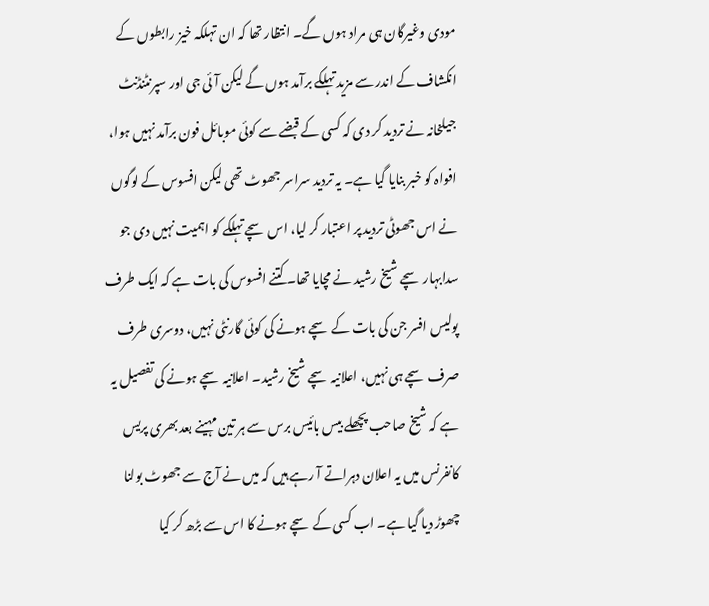مودی وغیرگان ہی مراد ہوں گے۔ انتظار تھا کہ ان تہلکہ خیز رابطوں کے انکشاف کے اندر سے مزید تہلکے برآمد ہوں گے لیکن آئی جی اور سپرنٹنڈنٹ جیلخانہ نے تردید کر دی کہ کسی کے قبضے سے کوئی موبائل فون برآمد نہیں ہوا، افواہ کو خبر بنایا گیا ہے۔ یہ تردید سراسر جھوٹ تھی لیکن افسوس کے لوگوں نے اس جھوٹی تردید پر اعتبار کر لیا، اس سچے تہلکے کو اہمیت نہیں دی جو سدابہار سچے شیخ رشید نے مچایا تھا۔ کتنے افسوس کی بات ہے کہ ایک طرف پولیس افسر جن کی بات کے سچے ہونے کی کوئی گارنٹی نہیں، دوسری طرف صرف سچے ہی نہیں، اعلانیہ سچے شیخ رشید۔ اعلانیہ سچے ہونے کی تفصیل یہ ہے کہ شیخ صاحب پچھلے بیس بائیس برس سے ہر تین مہینے بعد بھری پریس کانفرنس میں یہ اعلان دہراتے آ رہے ہیں کہ میں نے آج سے جھوٹ بولنا چھوڑ دیا گیا ہے۔ اب کسی کے سچے ہونے کا اس سے بڑھ کر کیا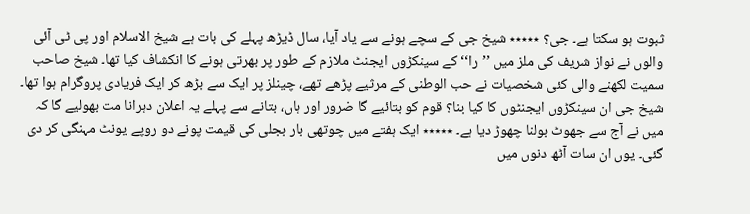ثبوت ہو سکتا ہے۔ جی؟ ٭٭٭٭٭ شیخ جی کے سچے ہونے سے یاد آیا، سال ڈیڑھ پہلے کی بات ہے شیخ الاسلام اور پی ٹی آئی والوں نے نواز شریف کی ملز میں ’’را‘‘ کے سینکڑوں ایجنٹ ملازم کے طور پر بھرتی ہونے کا انکشاف کیا تھا۔ شیخ صاحب سمیت لکھنے والی کئی شخصیات نے حب الوطنی کے مرثیے پڑھے تھے، چینلز پر ایک سے بڑھ کر ایک فریادی پروگرام ہوا تھا۔ شیخ جی ان سینکڑوں ایجنٹوں کا کیا بنا؟ قوم کو بتائیے گا ضرور اور ہاں، بتانے سے پہلے یہ اعلان دہرانا مت بھولیے گا کہ میں نے آج سے جھوٹ بولنا چھوڑ دیا ہے۔ ٭٭٭٭٭ ایک ہفتے میں چوتھی بار بجلی کی قیمت پونے دو روپے یونٹ مہنگی کر دی گئی۔ یوں ان سات آٹھ دنوں میں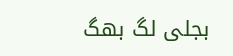بجلی لگ بھگ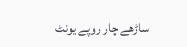ساڑھے چار روپے یونٹ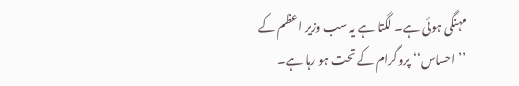مہنگی ہوئی ہے۔ لگتا ہے یہ سب وزیر اعظم کے ’’احساس‘‘ پروگرام کے تحت ہو رہا ہے۔